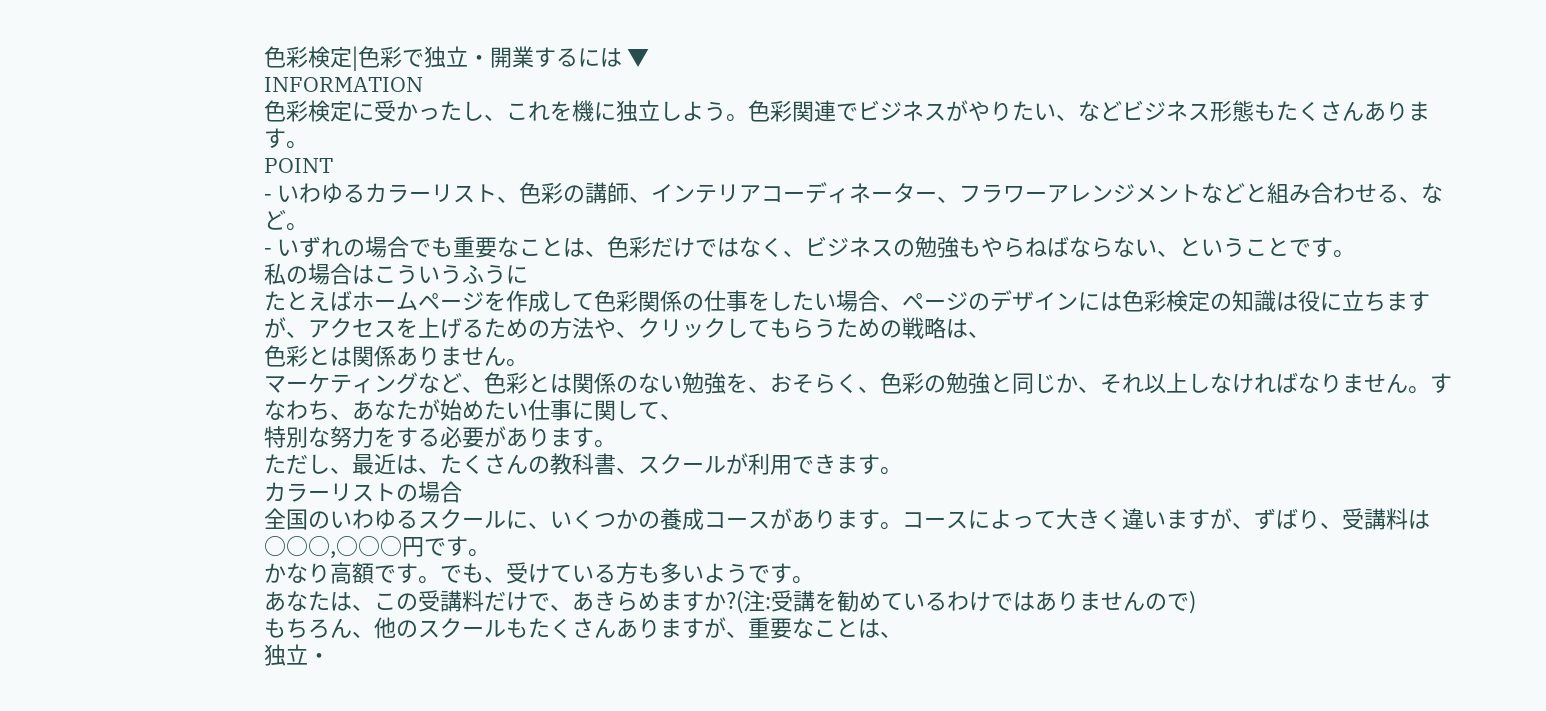色彩検定|色彩で独立・開業するには ▼
INFORMATION
色彩検定に受かったし、これを機に独立しよう。色彩関連でビジネスがやりたい、などビジネス形態もたくさんあります。
POINT
- いわゆるカラーリスト、色彩の講師、インテリアコーディネーター、フラワーアレンジメントなどと組み合わせる、など。
- いずれの場合でも重要なことは、色彩だけではなく、ビジネスの勉強もやらねばならない、ということです。
私の場合はこういうふうに
たとえばホームページを作成して色彩関係の仕事をしたい場合、ページのデザインには色彩検定の知識は役に立ちますが、アクセスを上げるための方法や、クリックしてもらうための戦略は、
色彩とは関係ありません。
マーケティングなど、色彩とは関係のない勉強を、おそらく、色彩の勉強と同じか、それ以上しなければなりません。すなわち、あなたが始めたい仕事に関して、
特別な努力をする必要があります。
ただし、最近は、たくさんの教科書、スクールが利用できます。
カラーリストの場合
全国のいわゆるスクールに、いくつかの養成コースがあります。コースによって大きく違いますが、ずばり、受講料は
○○○,○○○円です。
かなり高額です。でも、受けている方も多いようです。
あなたは、この受講料だけで、あきらめますか?(注:受講を勧めているわけではありませんので)
もちろん、他のスクールもたくさんありますが、重要なことは、
独立・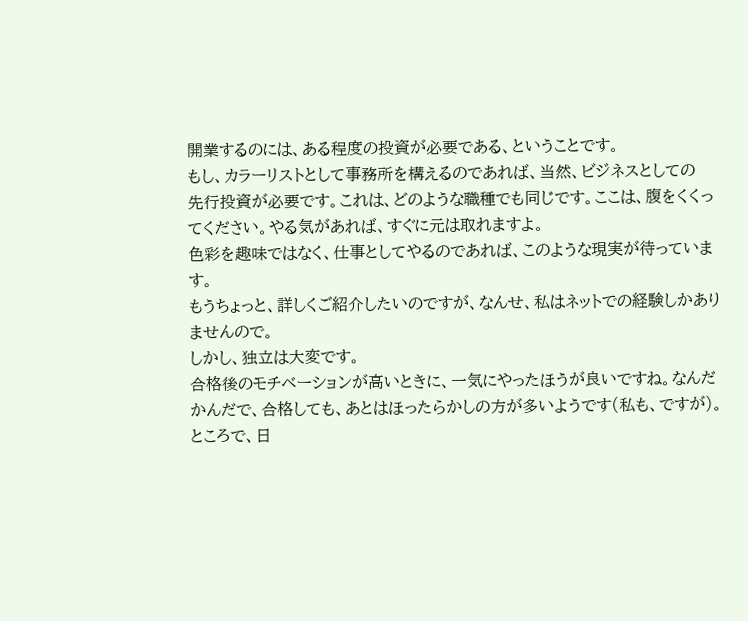開業するのには、ある程度の投資が必要である、ということです。
もし、カラーリストとして事務所を構えるのであれば、当然、ビジネスとしての
先行投資が必要です。これは、どのような職種でも同じです。ここは、腹をくくってください。やる気があれば、すぐに元は取れますよ。
色彩を趣味ではなく、仕事としてやるのであれば、このような現実が待っています。
もうちょっと、詳しくご紹介したいのですが、なんせ、私はネットでの経験しかありませんので。
しかし、独立は大変です。
合格後のモチベーションが高いときに、一気にやったほうが良いですね。なんだかんだで、合格しても、あとはほったらかしの方が多いようです(私も、ですが)。
ところで、日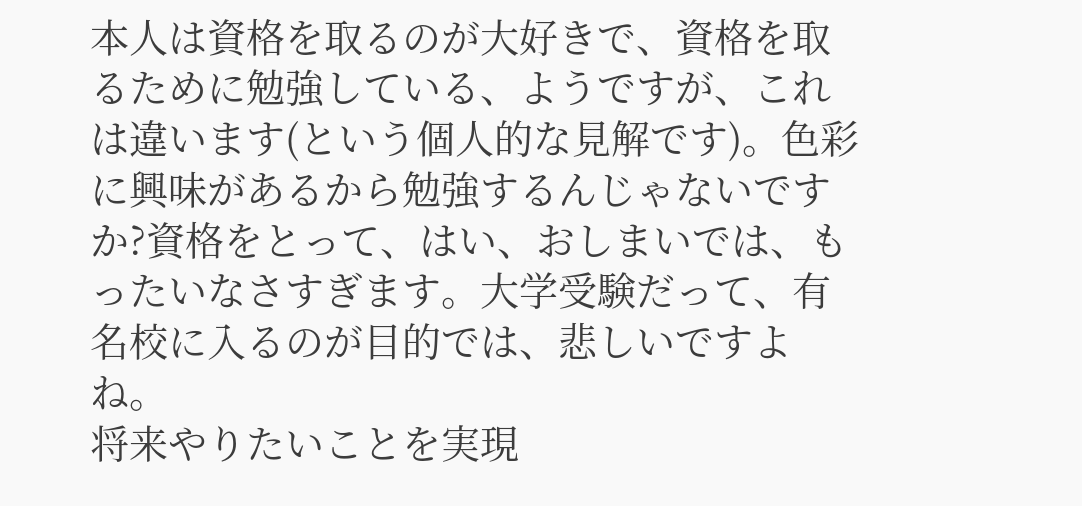本人は資格を取るのが大好きで、資格を取るために勉強している、ようですが、これは違います(という個人的な見解です)。色彩に興味があるから勉強するんじゃないですか?資格をとって、はい、おしまいでは、もったいなさすぎます。大学受験だって、有名校に入るのが目的では、悲しいですよね。
将来やりたいことを実現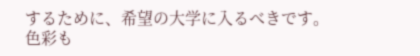するために、希望の大学に入るべきです。
色彩も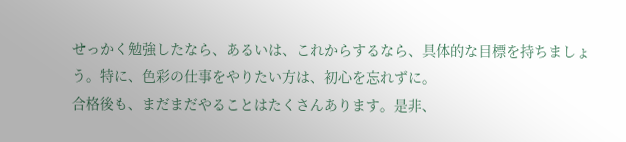せっかく勉強したなら、あるいは、これからするなら、具体的な目標を持ちましょう。特に、色彩の仕事をやりたい方は、初心を忘れずに。
合格後も、まだまだやることはたくさんあります。是非、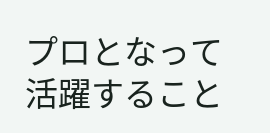プロとなって活躍すること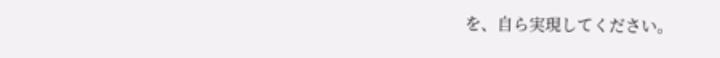を、自ら実現してください。